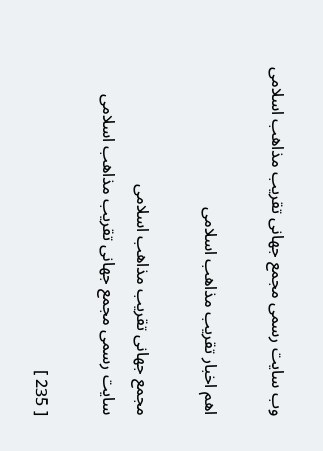وب سایت رسمی مجمع جهانى تقريب مذاهب اسلامى

اهم اخبار تقریب مذاهب اسلامی

مجمع جهانى تقريب مذاهب اسلامى
سایت رسمی مجمع جهانى تقريب مذاهب اسلامى

[ 235 ]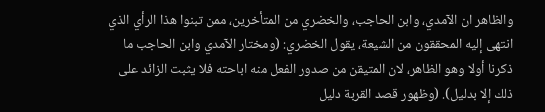والظاهر ان الآمدي، وابن الحاجب، والخضري من المتأخرين، ممن تبنوا هذا الرأي الذي انتهى إليه المحققون من الشيعة، يقول الخضري: (ومختار الآمدي وابن الحاجب ما ذكرنا أولا وهو الظاهر، لان المتيقن من صدور الفعل منه اباحته فلا يثبت الزائد على ذلك إلا بدليل). (وظهور قصد القربة دليل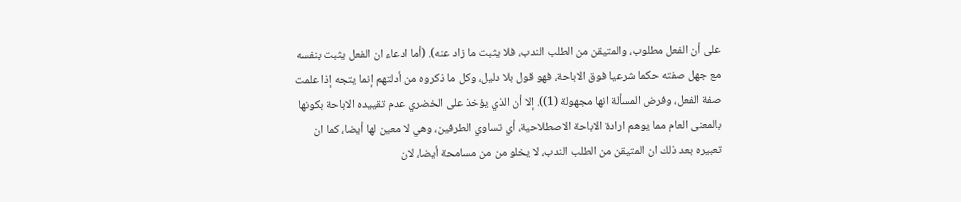على أن الفعل مطلوب، والمتيقن من الطلب الندب، فلا يثبت ما زاد عنه). (أما ادعاء ان الفعل يثبت بنفسه مع جهل صفته حكما شرعيا فوق الاباحة، فهو قول بلا دليل، وكل ما ذكروه من أدلتهم إنما يتجه إذا علمت صفة الفعل، وفرض المسألة انها مجهولة (1)). إلا أن الذي يؤخذ على الخضري عدم تقييده الاباحة بكونها بالمعنى العام مما يوهم ارادة الاباحة الاصطلاحية، أي تساوي الطرفين، وهي لا معين لها أيضا، كما ان تعبيره بعد ذلك ان المتيقن من الطلب الندب، لا يخلو من من مسامحة أيضا، لان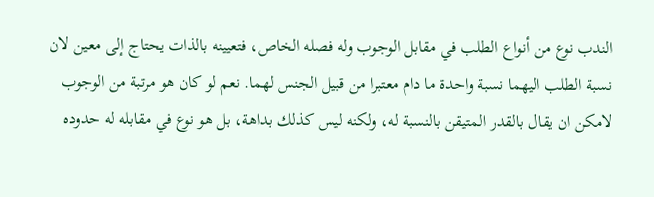الندب نوع من أنواع الطلب في مقابل الوجوب وله فصله الخاص، فتعيينه بالذات يحتاج إلى معين لان نسبة الطلب اليهما نسبة واحدة ما دام معتبرا من قبيل الجنس لهما. نعم لو كان هو مرتبة من الوجوب لامكن ان يقال بالقدر المتيقن بالنسبة له، ولكنه ليس كذلك بداهة، بل هو نوع في مقابله له حدوده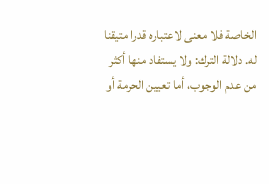الخاصة فلا معنى لاعتباره قدرا متيقنا له. دلالة الترك: ولا يستفاد منها أكثر من عدم الوجوب، أما تعيين الحرمة أو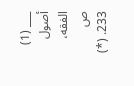___ (1) أصول الفقه، ص 233. (*)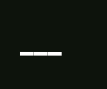___